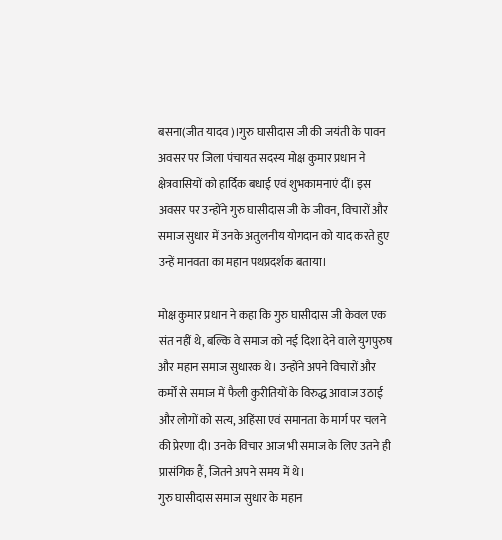बसना(जीत यादव)।गुरु घासीदास जी की जयंती के पावन अवसर पर जिला पंचायत सदस्य मोक्ष कुमार प्रधान ने क्षेत्रवासियों को हार्दिक बधाई एवं शुभकामनाएं दीं। इस अवसर पर उन्होंने गुरु घासीदास जी के जीवन, विचारों और समाज सुधार में उनके अतुलनीय योगदान को याद करते हुए उन्हें मानवता का महान पथप्रदर्शक बताया।

मोक्ष कुमार प्रधान ने कहा कि गुरु घासीदास जी केवल एक संत नहीं थे, बल्कि वे समाज को नई दिशा देने वाले युगपुरुष और महान समाज सुधारक थे। उन्होंने अपने विचारों और कर्मों से समाज में फैली कुरीतियों के विरुद्ध आवाज उठाई और लोगों को सत्य, अहिंसा एवं समानता के मार्ग पर चलने की प्रेरणा दी। उनके विचार आज भी समाज के लिए उतने ही प्रासंगिक हैं, जितने अपने समय में थे।
गुरु घासीदास समाज सुधार के महान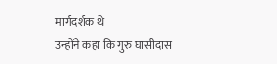मार्गदर्शक थे
उन्होंने कहा कि गुरु घासीदास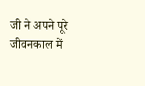जी ने अपने पूरे जीवनकाल में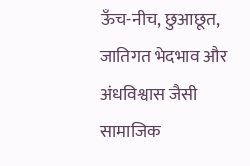ऊँच-नीच, छुआछूत, जातिगत भेदभाव और अंधविश्वास जैसी सामाजिक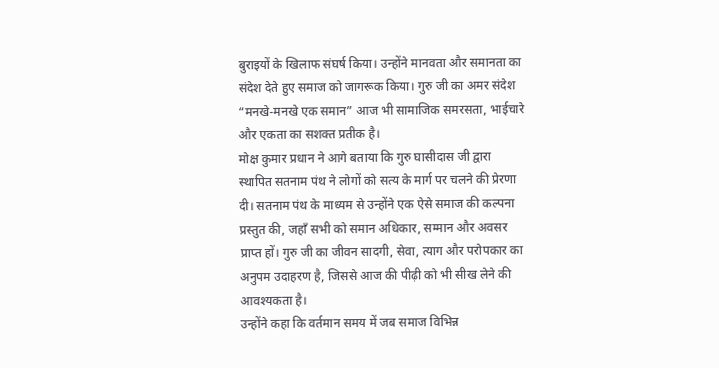बुराइयों के खिलाफ संघर्ष किया। उन्होंने मानवता और समानता का संदेश देते हुए समाज को जागरूक किया। गुरु जी का अमर संदेश “मनखे-मनखे एक समान” आज भी सामाजिक समरसता, भाईचारे और एकता का सशक्त प्रतीक है।
मोक्ष कुमार प्रधान ने आगे बताया कि गुरु घासीदास जी द्वारा स्थापित सतनाम पंथ ने लोगों को सत्य के मार्ग पर चलने की प्रेरणा दी। सतनाम पंथ के माध्यम से उन्होंने एक ऐसे समाज की कल्पना प्रस्तुत की, जहाँ सभी को समान अधिकार, सम्मान और अवसर प्राप्त हों। गुरु जी का जीवन सादगी, सेवा, त्याग और परोपकार का अनुपम उदाहरण है, जिससे आज की पीढ़ी को भी सीख लेने की आवश्यकता है।
उन्होंने कहा कि वर्तमान समय में जब समाज विभिन्न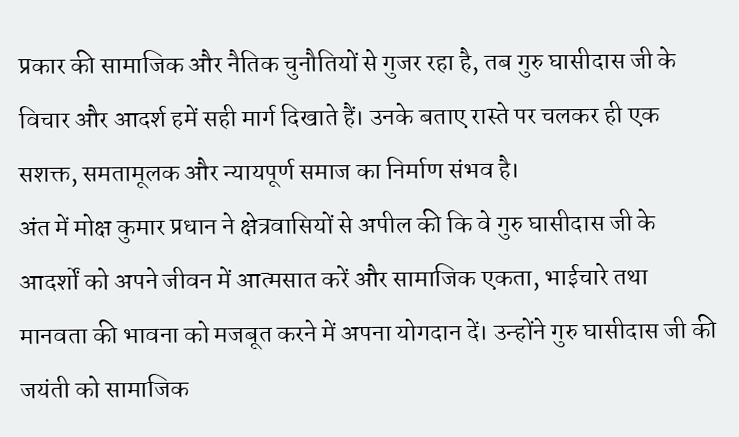प्रकार की सामाजिक और नैतिक चुनौतियों से गुजर रहा है, तब गुरु घासीदास जी के विचार और आदर्श हमें सही मार्ग दिखाते हैं। उनके बताए रास्ते पर चलकर ही एक सशक्त, समतामूलक और न्यायपूर्ण समाज का निर्माण संभव है।
अंत में मोक्ष कुमार प्रधान ने क्षेत्रवासियों से अपील की कि वे गुरु घासीदास जी के आदर्शों को अपने जीवन में आत्मसात करें और सामाजिक एकता, भाईचारे तथा मानवता की भावना को मजबूत करने में अपना योगदान दें। उन्होंने गुरु घासीदास जी की जयंती को सामाजिक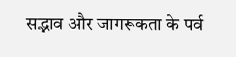सद्भाव और जागरूकता के पर्व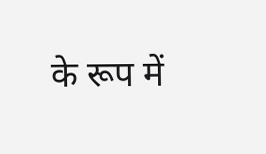के रूप में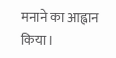मनाने का आह्वान किया।